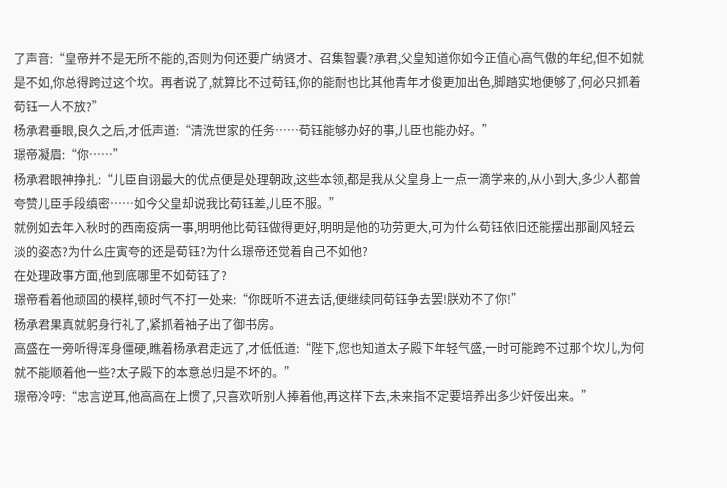了声音:“皇帝并不是无所不能的,否则为何还要广纳贤才、召集智囊?承君,父皇知道你如今正值心高气傲的年纪,但不如就是不如,你总得跨过这个坎。再者说了,就算比不过荀钰,你的能耐也比其他青年才俊更加出色,脚踏实地便够了,何必只抓着荀钰一人不放?”
杨承君垂眼,良久之后,才低声道:“清洗世家的任务……荀钰能够办好的事,儿臣也能办好。”
璟帝凝眉:“你……”
杨承君眼神挣扎:“儿臣自诩最大的优点便是处理朝政,这些本领,都是我从父皇身上一点一滴学来的,从小到大,多少人都曾夸赞儿臣手段缜密……如今父皇却说我比荀钰差,儿臣不服。”
就例如去年入秋时的西南疫病一事,明明他比荀钰做得更好,明明是他的功劳更大,可为什么荀钰依旧还能摆出那副风轻云淡的姿态?为什么庄寅夸的还是荀钰?为什么璟帝还觉着自己不如他?
在处理政事方面,他到底哪里不如荀钰了?
璟帝看着他顽固的模样,顿时气不打一处来:“你既听不进去话,便继续同荀钰争去罢!朕劝不了你!”
杨承君果真就躬身行礼了,紧抓着袖子出了御书房。
高盛在一旁听得浑身僵硬,瞧着杨承君走远了,才低低道:“陛下,您也知道太子殿下年轻气盛,一时可能跨不过那个坎儿,为何就不能顺着他一些?太子殿下的本意总归是不坏的。”
璟帝冷哼:“忠言逆耳,他高高在上惯了,只喜欢听别人捧着他,再这样下去,未来指不定要培养出多少奸佞出来。”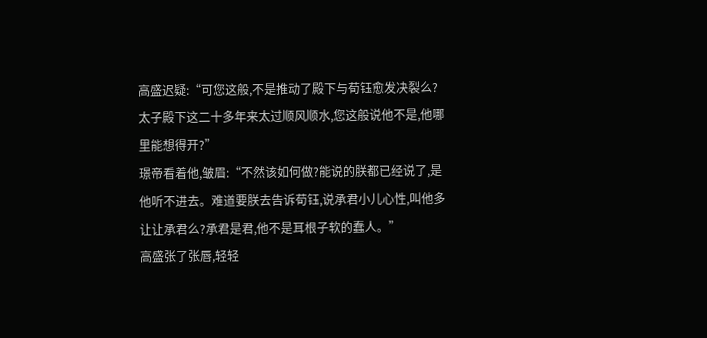高盛迟疑:“可您这般,不是推动了殿下与荀钰愈发决裂么?太子殿下这二十多年来太过顺风顺水,您这般说他不是,他哪里能想得开?”
璟帝看着他,皱眉:“不然该如何做?能说的朕都已经说了,是他听不进去。难道要朕去告诉荀钰,说承君小儿心性,叫他多让让承君么?承君是君,他不是耳根子软的蠢人。”
高盛张了张唇,轻轻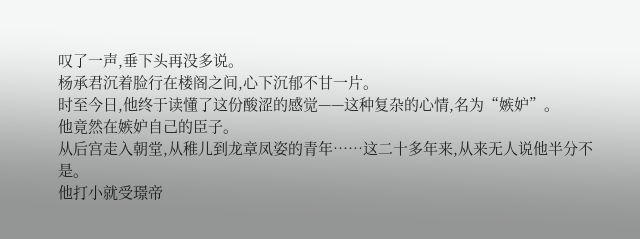叹了一声,垂下头再没多说。
杨承君沉着脸行在楼阁之间,心下沉郁不甘一片。
时至今日,他终于读懂了这份酸涩的感觉——这种复杂的心情,名为“嫉妒”。
他竟然在嫉妒自己的臣子。
从后宫走入朝堂,从稚儿到龙章凤姿的青年……这二十多年来,从来无人说他半分不是。
他打小就受璟帝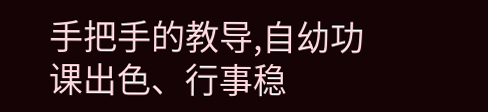手把手的教导,自幼功课出色、行事稳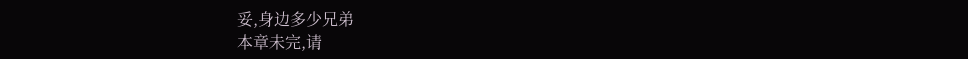妥,身边多少兄弟
本章未完,请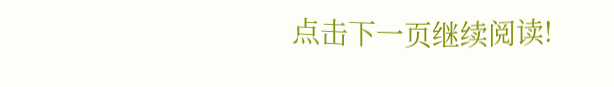点击下一页继续阅读!